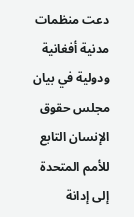دعت منظمات مدنية أفغانية ودولية في بيان مجلس حقوق الإنسان التابع للأمم المتحدة إلى إدانة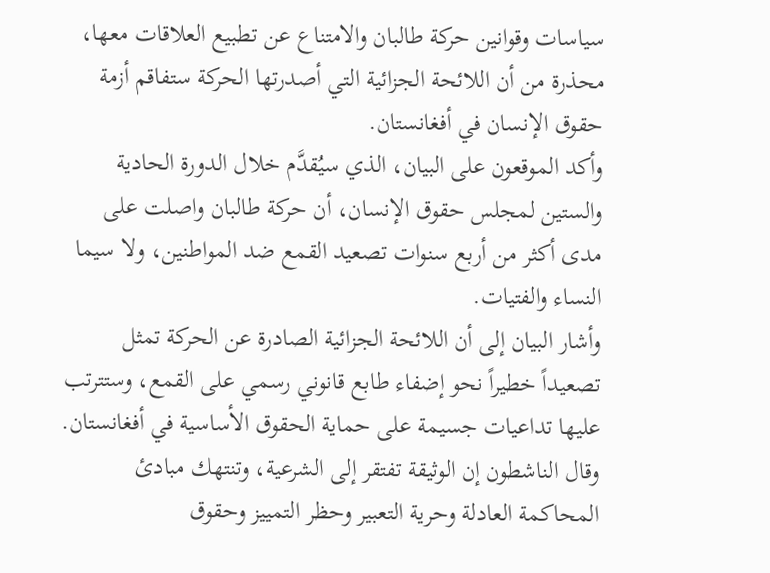سياسات وقوانين حركة طالبان والامتناع عن تطبيع العلاقات معها، محذرة من أن اللائحة الجزائية التي أصدرتها الحركة ستفاقم أزمة حقوق الإنسان في أفغانستان.
وأكد الموقعون على البيان، الذي سيُقدَّم خلال الدورة الحادية والستين لمجلس حقوق الإنسان، أن حركة طالبان واصلت على مدى أكثر من أربع سنوات تصعيد القمع ضد المواطنين، ولا سيما النساء والفتيات.
وأشار البيان إلى أن اللائحة الجزائية الصادرة عن الحركة تمثل تصعيداً خطيراً نحو إضفاء طابع قانوني رسمي على القمع، وستترتب عليها تداعيات جسيمة على حماية الحقوق الأساسية في أفغانستان.
وقال الناشطون إن الوثيقة تفتقر إلى الشرعية، وتنتهك مبادئ المحاكمة العادلة وحرية التعبير وحظر التمييز وحقوق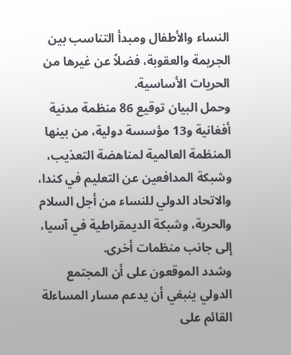النساء والأطفال ومبدأ التناسب بين الجريمة والعقوبة، فضلاً عن غيرها من الحريات الأساسية.
وحمل البيان توقيع 86 منظمة مدنية أفغانية و13 مؤسسة دولية، من بينها المنظمة العالمية لمناهضة التعذيب، وشبكة المدافعين عن التعليم في كندا، والاتحاد الدولي للنساء من أجل السلام والحرية، وشبكة الديمقراطية في آسيا، إلى جانب منظمات أخرى.
وشدد الموقعون على أن المجتمع الدولي ينبغي أن يدعم مسار المساءلة القائم على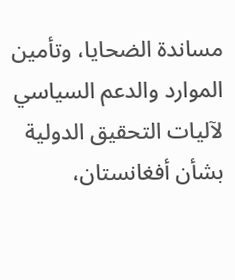مساندة الضحايا، وتأمين الموارد والدعم السياسي لآليات التحقيق الدولية بشأن أفغانستان،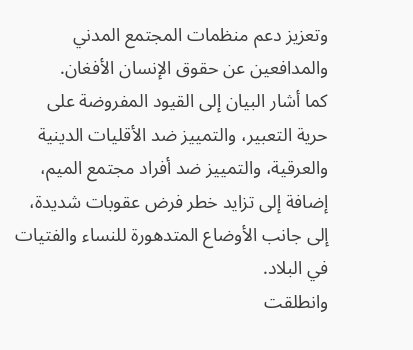وتعزيز دعم منظمات المجتمع المدني والمدافعين عن حقوق الإنسان الأفغان.
كما أشار البيان إلى القيود المفروضة على حرية التعبير، والتمييز ضد الأقليات الدينية والعرقية، والتمييز ضد أفراد مجتمع الميم، إضافة إلى تزايد خطر فرض عقوبات شديدة، إلى جانب الأوضاع المتدهورة للنساء والفتيات في البلاد.
وانطلقت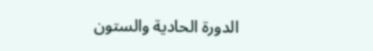الدورة الحادية والستون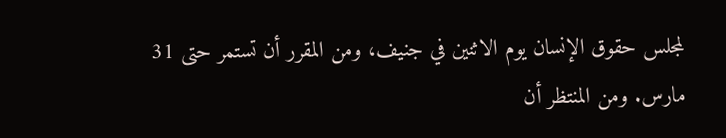لمجلس حقوق الإنسان يوم الاثنين في جنيف، ومن المقرر أن تستمر حتى 31 مارس. ومن المنتظر أن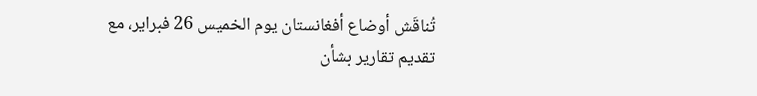تُناقَش أوضاع أفغانستان يوم الخميس 26 فبراير، مع تقديم تقارير بشأن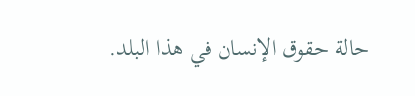حالة حقوق الإنسان في هذا البلد.